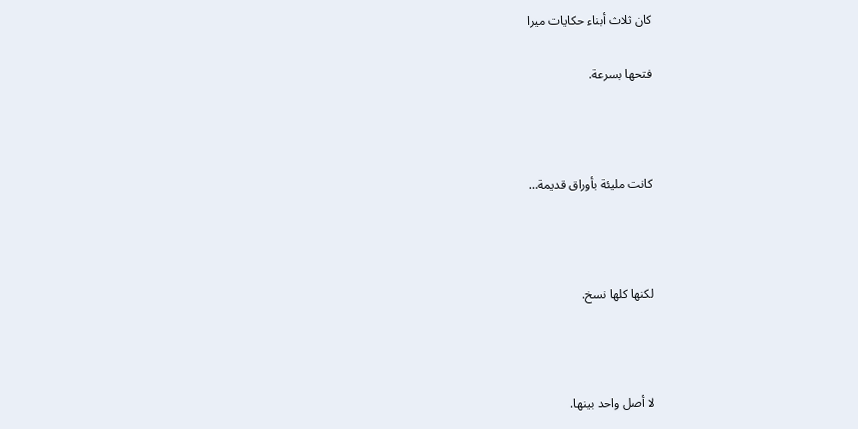كان ثلاث أبناء حكايات ميرا

فتحها بسرعة.



كانت مليئة بأوراق قديمة…



لكنها كلها نسخ.



لا أصل واحد بينها.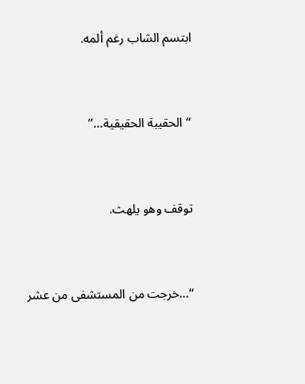ابتسم الشاب رغم ألمه.



“الحقيبة الحقيقية…”



توقف وهو يلهث.



“…خرجت من المستشفى من عشر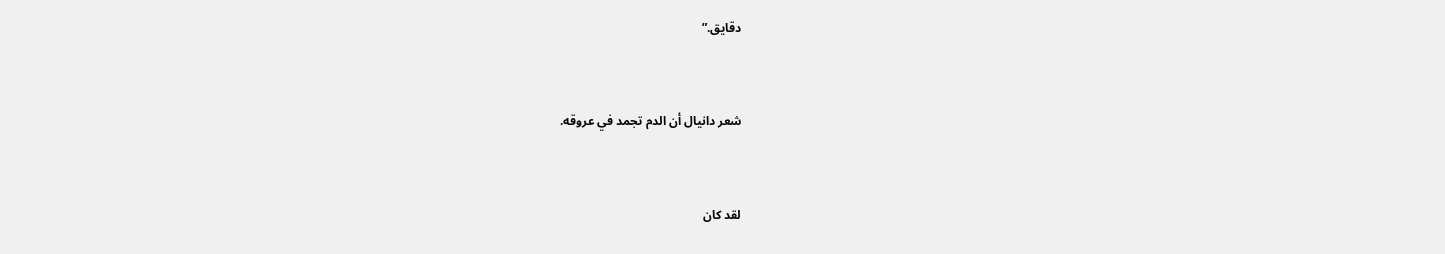دقايق.”



شعر دانيال أن الدم تجمد في عروقه.



لقد كان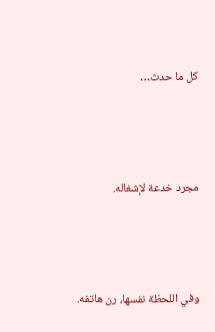كل ما حدث…



مجرد خدعة لإشغاله.



وفي اللحظة نفسها، رن هاتفه.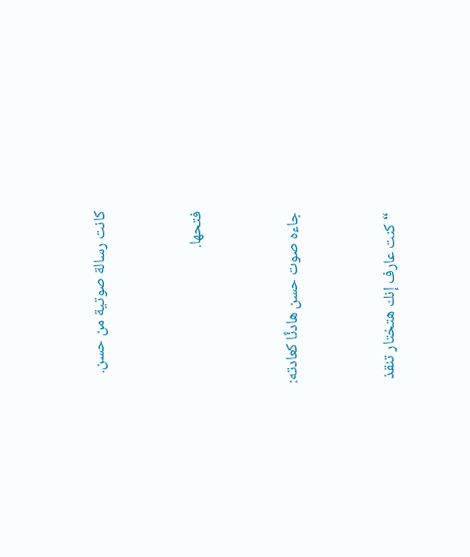كانت رسالة صوتية من حسن.



فتحها.



جاءه صوت حسن هادئًا كعادته:



“كنت عارف إنك هتختار تنقذ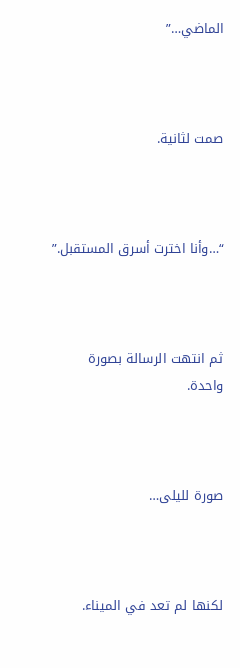الماضي…”



صمت لثانية.



“…وأنا اخترت أسرق المستقبل.”



ثم انتهت الرسالة بصورة واحدة.



صورة لليلى…



لكنها لم تعد في الميناء.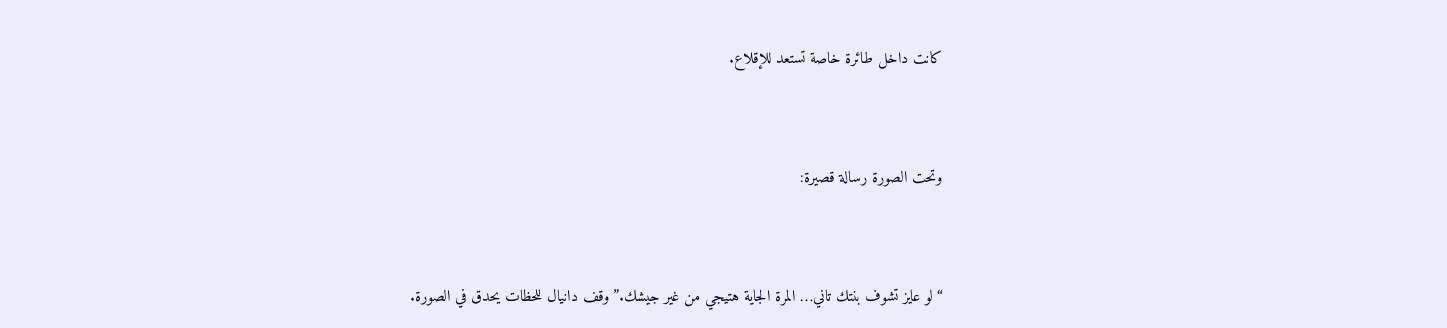كانت داخل طائرة خاصة تستعد للإقلاع.



وتحت الصورة رسالة قصيرة:



“لو عايز تشوف بنتك تاني… المرة الجاية هتيجي من غير جيشك.”وقف دانيال للحظات يحدق في الصورة.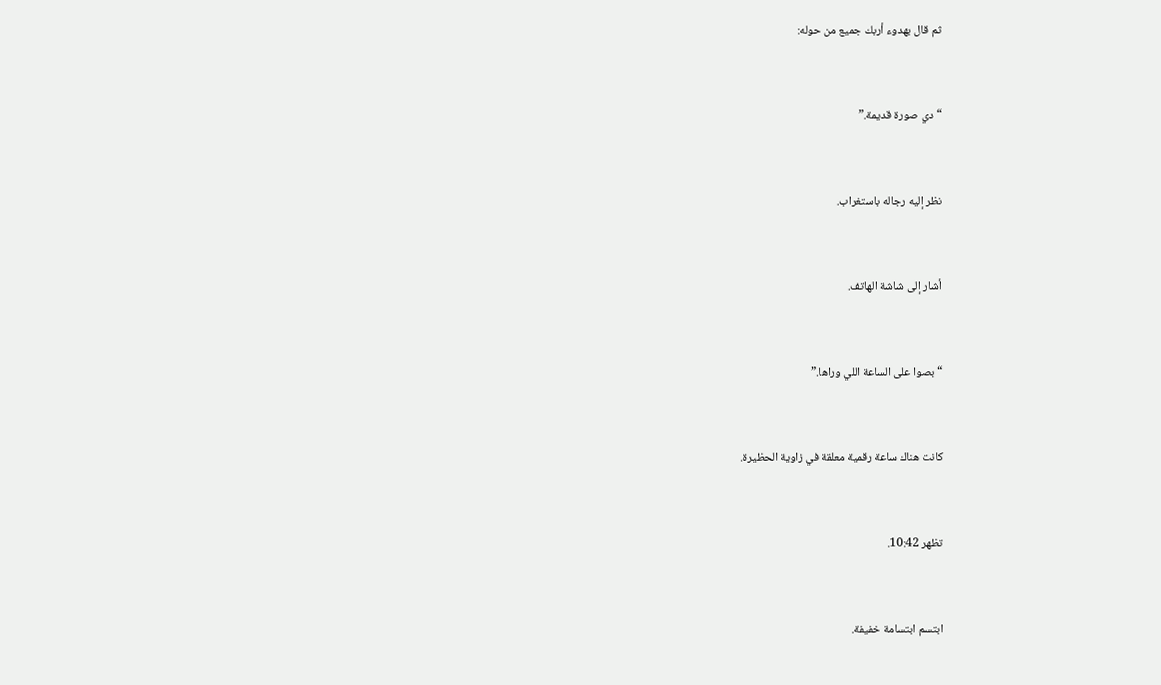ثم قال بهدوء أربك جميع من حوله:



“دي صورة قديمة.”



نظر إليه رجاله باستغراب.



أشار إلى شاشة الهاتف.



“بصوا على الساعة اللي وراها.”



كانت هناك ساعة رقمية معلقة في زاوية الحظيرة.



تظهر 10:42.



ابتسم ابتسامة خفيفة.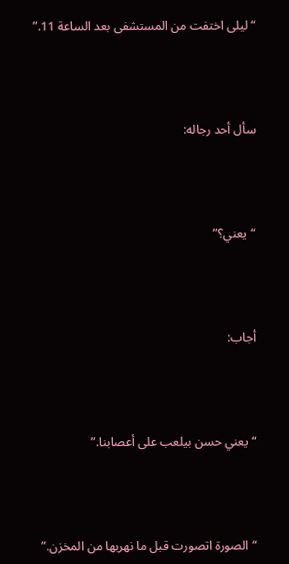“ليلى اختفت من المستشفى بعد الساعة 11.”



سأل أحد رجاله:



“يعني؟”



أجاب:



“يعني حسن بيلعب على أعصابنا.”



“الصورة اتصورت قبل ما نهربها من المخزن.”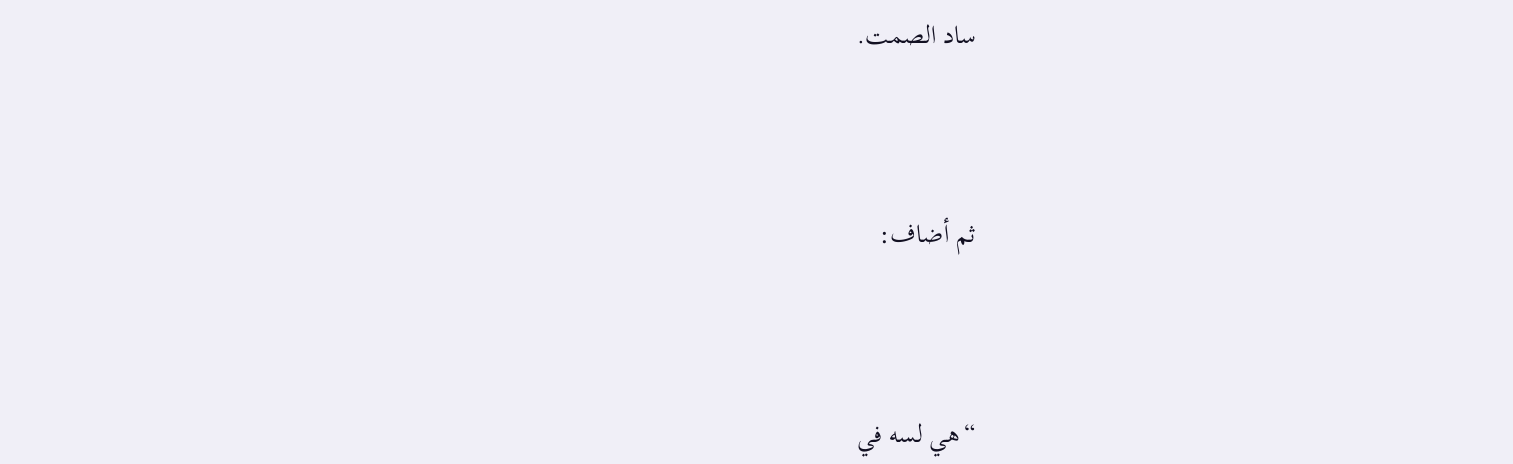ساد الصمت.



ثم أضاف:



“هي لسه في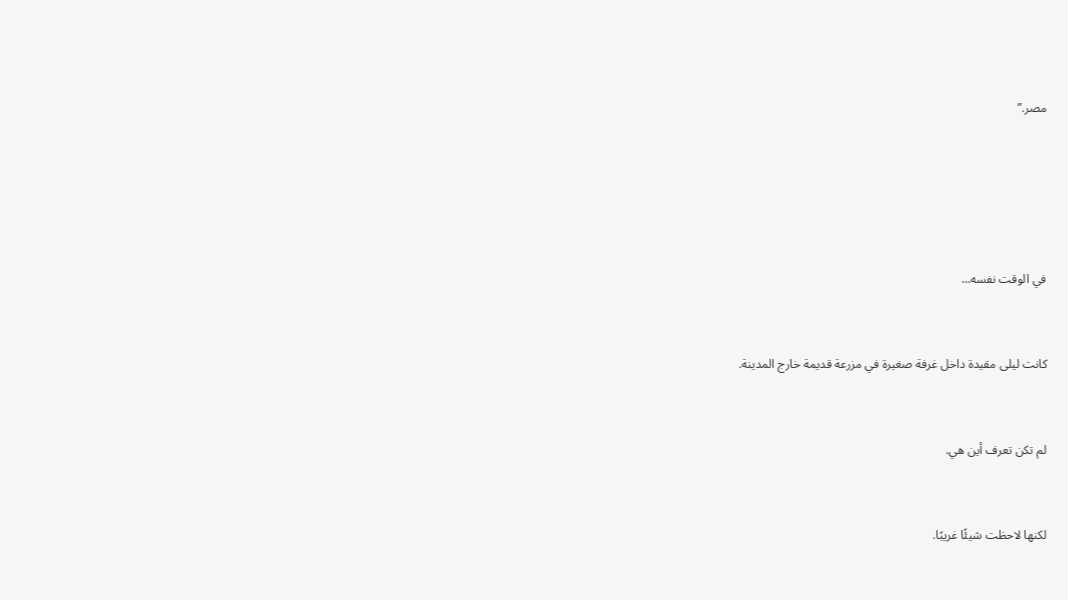مصر.”







في الوقت نفسه…



كانت ليلى مقيدة داخل غرفة صغيرة في مزرعة قديمة خارج المدينة.



لم تكن تعرف أين هي.



لكنها لاحظت شيئًا غريبًا.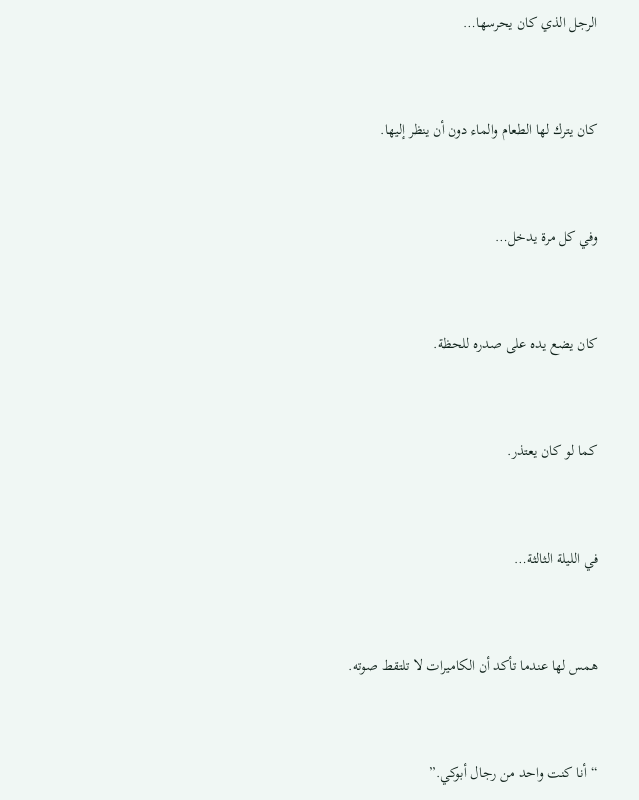الرجل الذي كان يحرسها…



كان يترك لها الطعام والماء دون أن ينظر إليها.



وفي كل مرة يدخل…



كان يضع يده على صدره للحظة.



كما لو كان يعتذر.



في الليلة الثالثة…



همس لها عندما تأكد أن الكاميرات لا تلتقط صوته.



“أنا كنت واحد من رجال أبوكي.”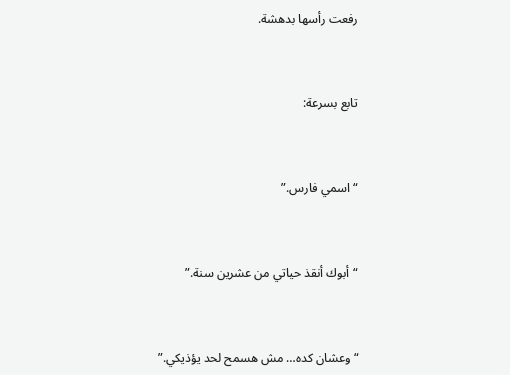رفعت رأسها بدهشة.



تابع بسرعة:



“اسمي فارس.”



“أبوك أنقذ حياتي من عشرين سنة.”



“وعشان كده… مش هسمح لحد يؤذيكي.”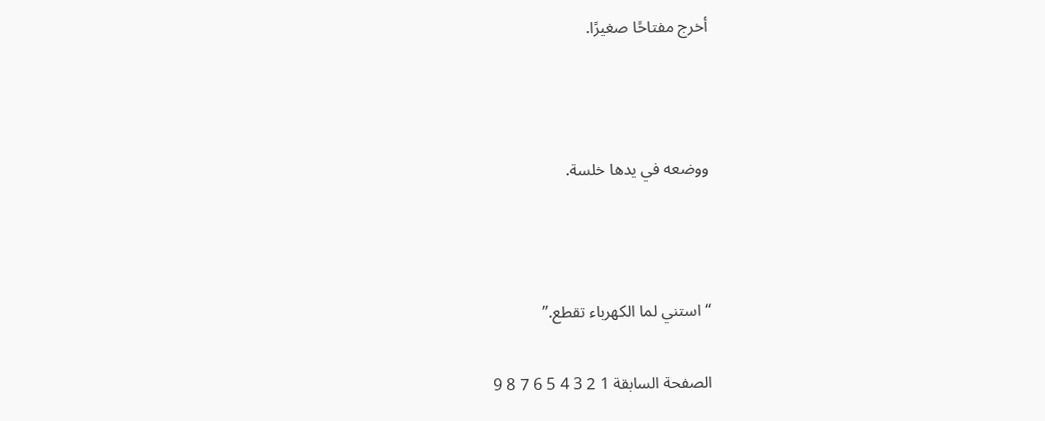أخرج مفتاحًا صغيرًا.



ووضعه في يدها خلسة.



“استني لما الكهرباء تقطع.”

الصفحة السابقة 1 2 3 4 5 6 7 8 9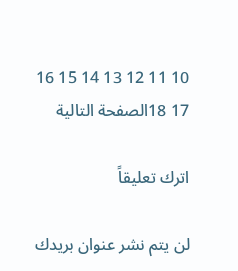10 11 12 13 14 15 16 17 18الصفحة التالية

اترك تعليقاً

لن يتم نشر عنوان بريدك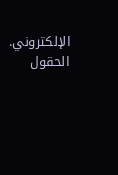الإلكتروني. الحقول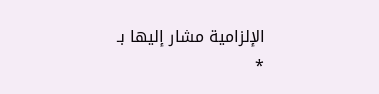الإلزامية مشار إليها بـ *